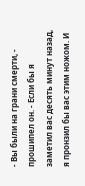- Вы были на грани смерти, - прошипел он. - Если бы я заметил вас десять минут назад, я пронзил бы вас этим ножом. И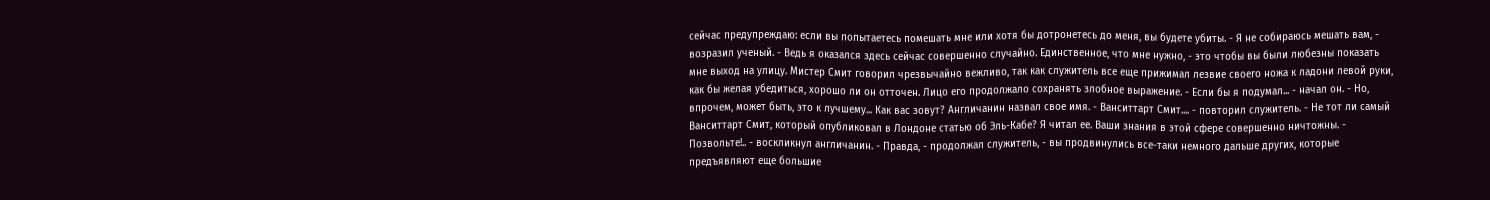сейчас предупреждаю: если вы попытаетесь помешать мне или хотя бы дотронетесь до меня, вы будете убиты. - Я не собираюсь мешать вам, - возразил ученый. - Ведь я оказался здесь сейчас совершенно случайно. Единственное, что мне нужно, - это чтобы вы были любезны показать мне выход на улицу. Мистер Смит говорил чрезвычайно вежливо, так как служитель все еще прижимал лезвие своего ножа к ладони левой руки, как бы желая убедиться, хорошо ли он отточен. Лицо его продолжало сохранять злобное выражение. - Если бы я подумал... - начал он. - Но, впрочем, может быть, это к лучшему... Как вас зовут? Англичанин назвал свое имя. - Ванситтарт Смит.... - повторил служитель. - Не тот ли самый Ванситтарт Смит, который опубликовал в Лондоне статью об Эль-Кабе? Я читал ее. Ваши знания в этой сфере совершенно ничтожны. - Позвольте!.. - воскликнул англичанин. - Правда, - продолжал служитель, - вы продвинулись все-таки немного дальше других, которые предъявляют еще большие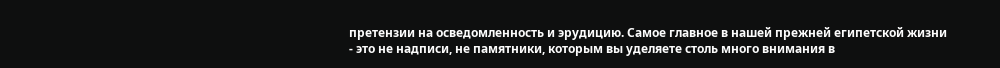претензии на осведомленность и эрудицию. Самое главное в нашей прежней египетской жизни - это не надписи, не памятники, которым вы уделяете столь много внимания в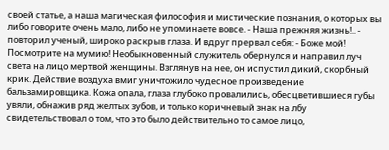своей статье, а наша магическая философия и мистические познания, о которых вы либо говорите очень мало, либо не упоминаете вовсе. - Наша прежняя жизнь!.. - повторил ученый, широко раскрыв глаза. И вдруг прервал себя: - Боже мой! Посмотрите на мумию! Необыкновенный служитель обернулся и направил луч света на лицо мертвой женщины. Взглянув на нее, он испустил дикий, скорбный крик. Действие воздуха вмиг уничтожило чудесное произведение бальзамировщика. Кожа опала, глаза глубоко провалились, обесцветившиеся губы увяли, обнажив ряд желтых зубов, и только коричневый знак на лбу свидетельствовал о том, что это было действительно то самое лицо,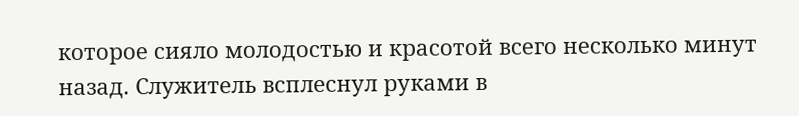которое сияло молодостью и красотой всего несколько минут назад. Служитель всплеснул руками в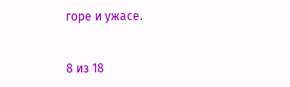горе и ужасе.


8 из 18